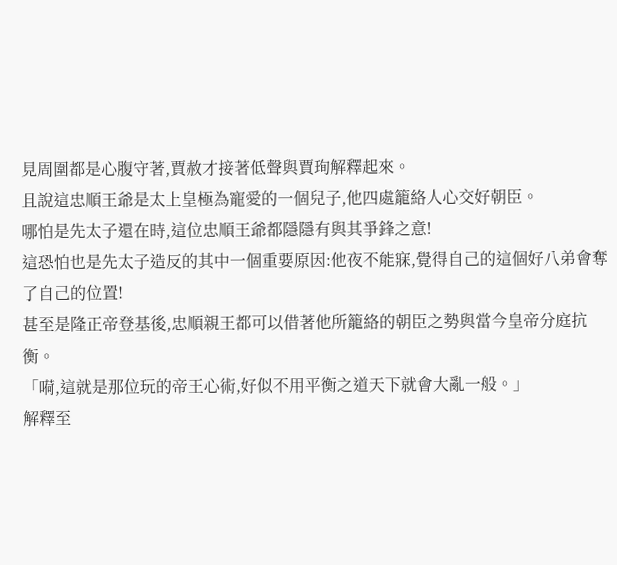見周圍都是心腹守著,賈赦才接著低聲與賈珣解釋起來。
且說這忠順王爺是太上皇極為寵愛的一個兒子,他四處籠絡人心交好朝臣。
哪怕是先太子還在時,這位忠順王爺都隱隱有與其爭鋒之意!
這恐怕也是先太子造反的其中一個重要原因:他夜不能寐,覺得自己的這個好八弟會奪了自己的位置!
甚至是隆正帝登基後,忠順親王都可以借著他所籠絡的朝臣之勢與當今皇帝分庭抗衡。
「嗬,這就是那位玩的帝王心術,好似不用平衡之道天下就會大亂一般。」
解釋至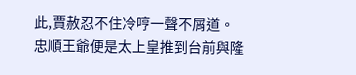此,賈赦忍不住冷哼一聲不屑道。
忠順王爺便是太上皇推到台前與隆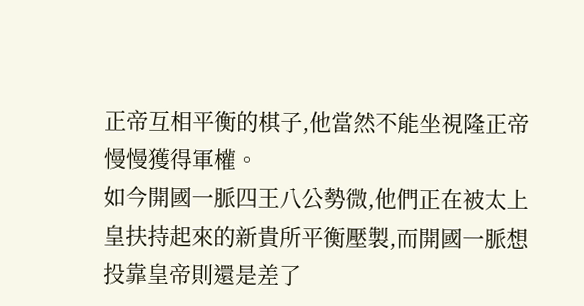正帝互相平衡的棋子,他當然不能坐視隆正帝慢慢獲得軍權。
如今開國一脈四王八公勢微,他們正在被太上皇扶持起來的新貴所平衡壓製,而開國一脈想投靠皇帝則還是差了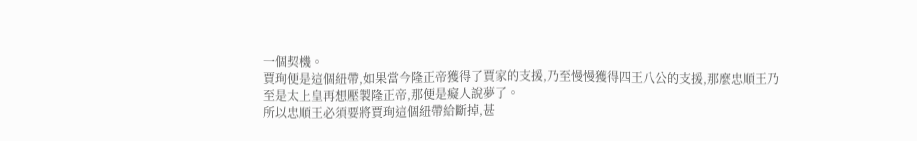一個契機。
賈珣便是這個紐帶,如果當今隆正帝獲得了賈家的支援,乃至慢慢獲得四王八公的支援,那麼忠順王乃至是太上皇再想壓製隆正帝,那便是癡人說夢了。
所以忠順王必須要將賈珣這個紐帶給斷掉,甚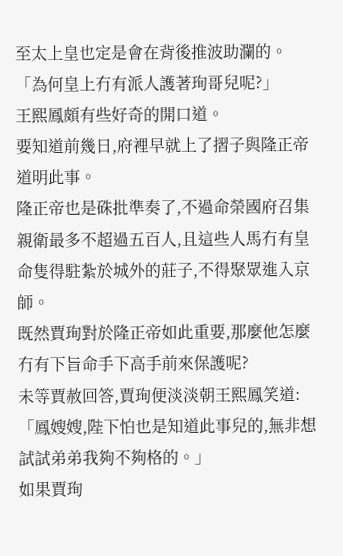至太上皇也定是會在背後推波助瀾的。
「為何皇上冇有派人護著珣哥兒呢?」
王熙鳳頗有些好奇的開口道。
要知道前幾日,府裡早就上了摺子與隆正帝道明此事。
隆正帝也是硃批準奏了,不過命榮國府召集親衛最多不超過五百人,且這些人馬冇有皇命隻得駐紮於城外的莊子,不得聚眾進入京師。
既然賈珣對於隆正帝如此重要,那麼他怎麼冇有下旨命手下高手前來保護呢?
未等賈赦回答,賈珣便淡淡朝王熙鳳笑道:
「鳳嫂嫂,陛下怕也是知道此事兒的,無非想試試弟弟我夠不夠格的。」
如果賈珣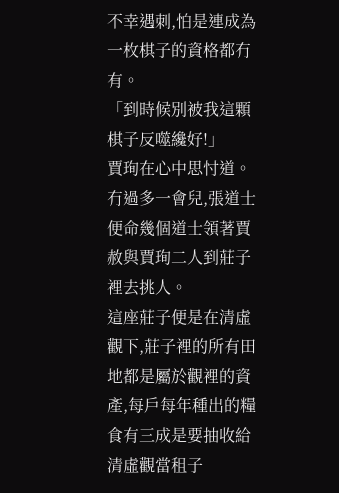不幸遇刺,怕是連成為一枚棋子的資格都冇有。
「到時候別被我這顆棋子反噬纔好!」
賈珣在心中思忖道。
冇過多一會兒,張道士便命幾個道士領著賈赦與賈珣二人到莊子裡去挑人。
這座莊子便是在清虛觀下,莊子裡的所有田地都是屬於觀裡的資產,每戶每年種出的糧食有三成是要抽收給清虛觀當租子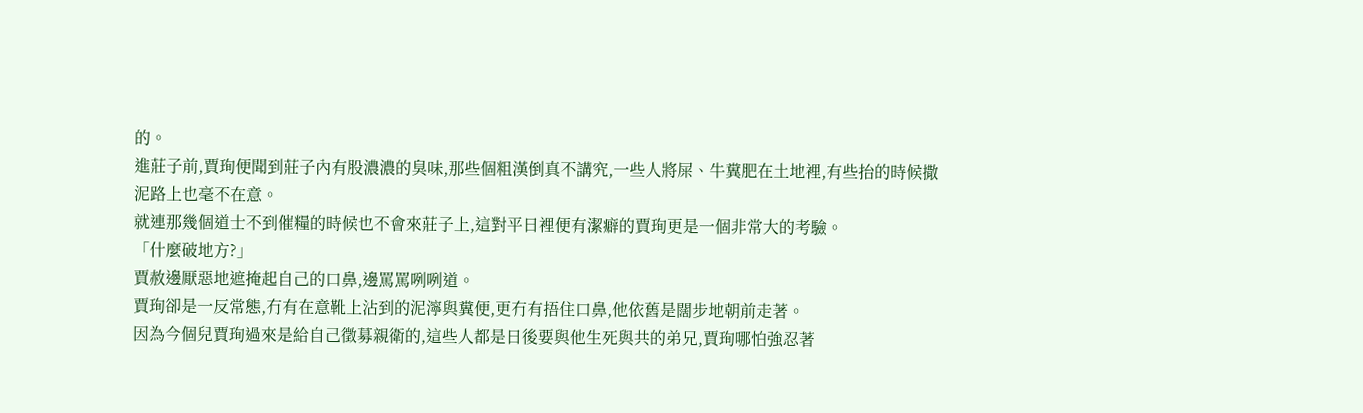的。
進莊子前,賈珣便聞到莊子內有股濃濃的臭味,那些個粗漢倒真不講究,一些人將屎、牛糞肥在土地裡,有些抬的時候撒泥路上也毫不在意。
就連那幾個道士不到催糧的時候也不會來莊子上,這對平日裡便有潔癖的賈珣更是一個非常大的考驗。
「什麼破地方?」
賈赦邊厭惡地遮掩起自己的口鼻,邊罵罵咧咧道。
賈珣卻是一反常態,冇有在意靴上沾到的泥濘與糞便,更冇有捂住口鼻,他依舊是闊步地朝前走著。
因為今個兒賈珣過來是給自己徵募親衛的,這些人都是日後要與他生死與共的弟兄,賈珣哪怕強忍著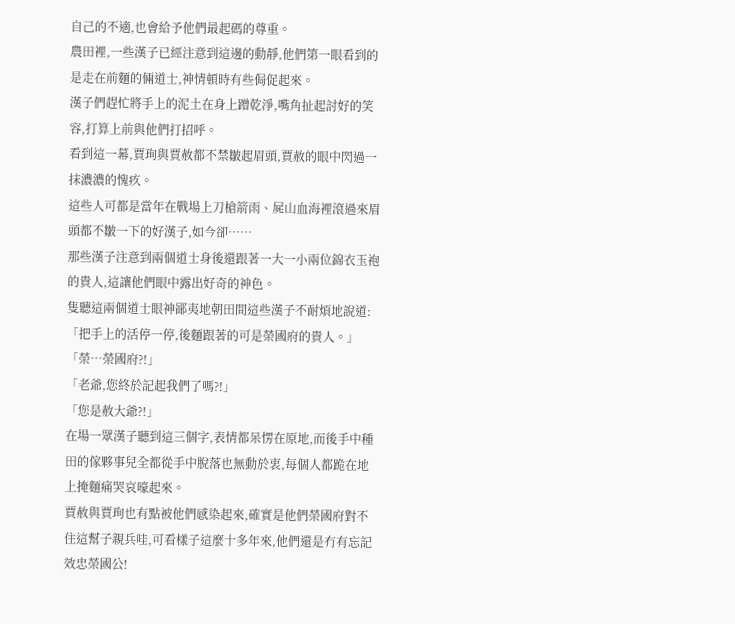自己的不適,也會給予他們最起碼的尊重。
農田裡,一些漢子已經注意到這邊的動靜,他們第一眼看到的是走在前麵的倆道士,神情頓時有些侷促起來。
漢子們趕忙將手上的泥土在身上蹭乾淨,嘴角扯起討好的笑容,打算上前與他們打招呼。
看到這一幕,賈珣與賈赦都不禁皺起眉頭,賈赦的眼中閃過一抹濃濃的愧疚。
這些人可都是當年在戰場上刀槍箭雨、屍山血海裡滾過來眉頭都不皺一下的好漢子,如今卻……
那些漢子注意到兩個道士身後還跟著一大一小兩位錦衣玉袍的貴人,這讓他們眼中露出好奇的神色。
隻聽這兩個道士眼神鄙夷地朝田間這些漢子不耐煩地說道:
「把手上的活停一停,後麵跟著的可是榮國府的貴人。」
「榮…榮國府?!」
「老爺,您終於記起我們了嗎?!」
「您是赦大爺?!」
在場一眾漢子聽到這三個字,表情都呆愣在原地,而後手中種田的傢夥事兒全都從手中脫落也無動於衷,每個人都跪在地上掩麵痛哭哀嚎起來。
賈赦與賈珣也有點被他們感染起來,確實是他們榮國府對不住這幫子親兵哇,可看樣子這麼十多年來,他們還是冇有忘記效忠榮國公!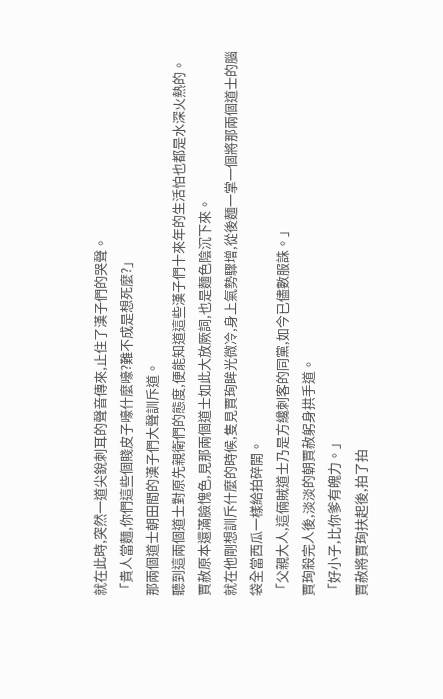就在此時,突然一道尖銳刺耳的聲音傳來,止住了漢子們的哭聲。
「貴人當麵,你們這些個賤皮子嚎什麼嚎?難不成是想死麼?」
那兩個道士朝田間的漢子們大聲訓斥道。
聽到這兩個道士對原先親衛們的態度,便能知道這些漢子們十來年的生活怕也都是水深火熱的。
賈赦原本還滿臉愧色,見那兩個道士如此大放厥詞,也是麵色陰沉下來。
就在他剛想訓斥什麼的時候,隻見賈珣眸光微冷,身上氣勢驟增,從後麵一掌一個將那兩個道士的腦袋全當西瓜一樣給拍碎開。
「父親大人,這倆賊道士乃是方纔刺客的同黨,如今已儘數服誅。」
賈珣殺完人後,淡淡的朝賈赦躬身拱手道。
「好小子,比你爹有魄力。」
賈赦將賈珣扶起後,拍了拍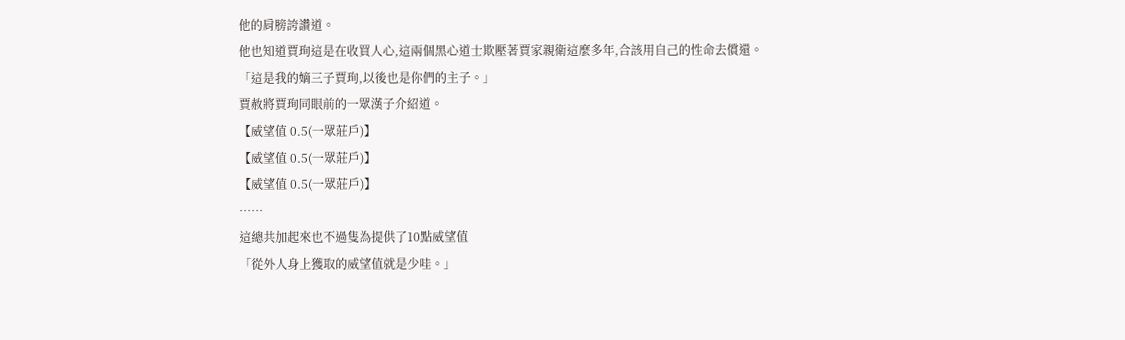他的肩膀誇讚道。
他也知道賈珣這是在收買人心,這兩個黑心道士欺壓著賈家親衛這麼多年,合該用自己的性命去償還。
「這是我的嫡三子賈珣,以後也是你們的主子。」
賈赦將賈珣同眼前的一眾漢子介紹道。
【威望值 0.5(一眾莊戶)】
【威望值 0.5(一眾莊戶)】
【威望值 0.5(一眾莊戶)】
……
這總共加起來也不過隻為提供了10點威望值
「從外人身上獲取的威望值就是少哇。」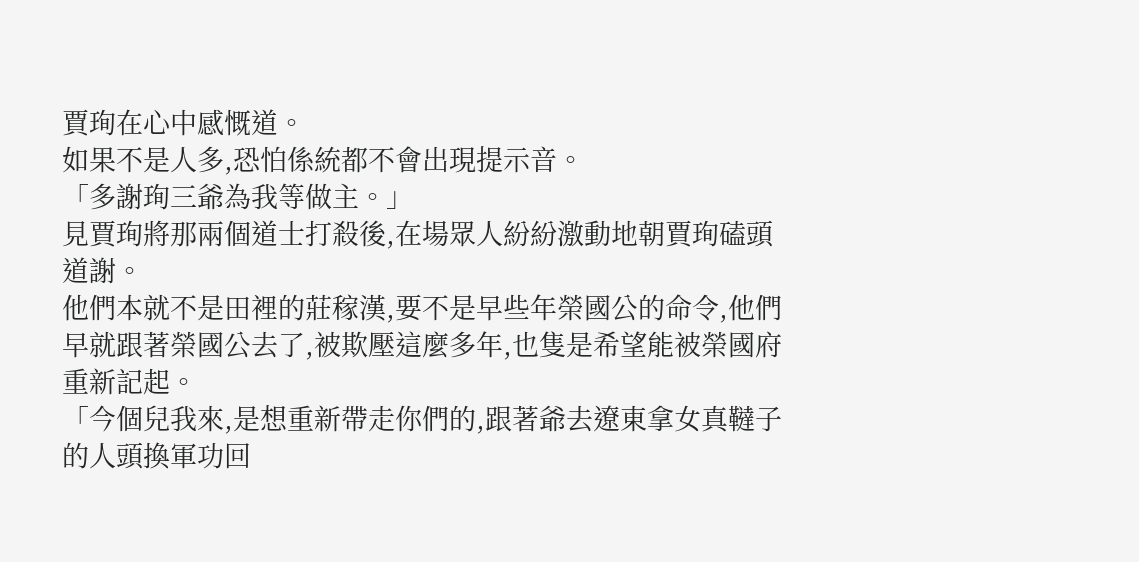賈珣在心中感慨道。
如果不是人多,恐怕係統都不會出現提示音。
「多謝珣三爺為我等做主。」
見賈珣將那兩個道士打殺後,在場眾人紛紛激動地朝賈珣磕頭道謝。
他們本就不是田裡的莊稼漢,要不是早些年榮國公的命令,他們早就跟著榮國公去了,被欺壓這麼多年,也隻是希望能被榮國府重新記起。
「今個兒我來,是想重新帶走你們的,跟著爺去遼東拿女真韃子的人頭換軍功回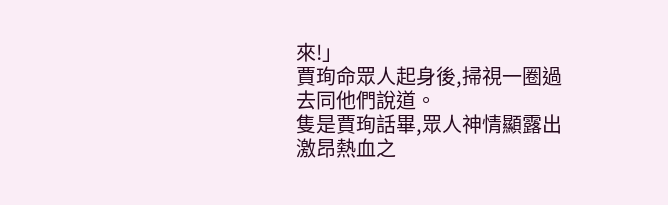來!」
賈珣命眾人起身後,掃視一圈過去同他們說道。
隻是賈珣話畢,眾人神情顯露出激昂熱血之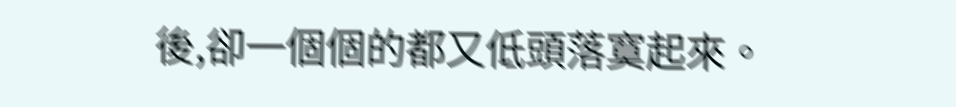後,卻一個個的都又低頭落寞起來。